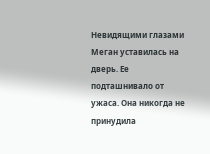Невидящими глазами Меган уставилась на дверь. Ее подташнивало от ужаса. Она никогда не принудила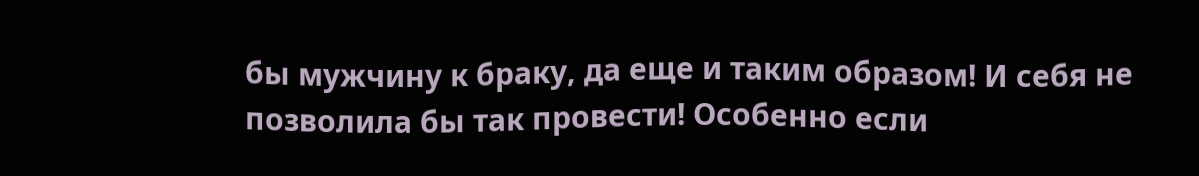бы мужчину к браку, да еще и таким образом! И себя не позволила бы так провести! Особенно если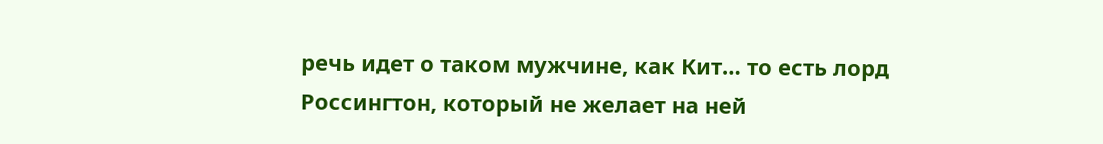речь идет о таком мужчине, как Кит… то есть лорд Россингтон, который не желает на ней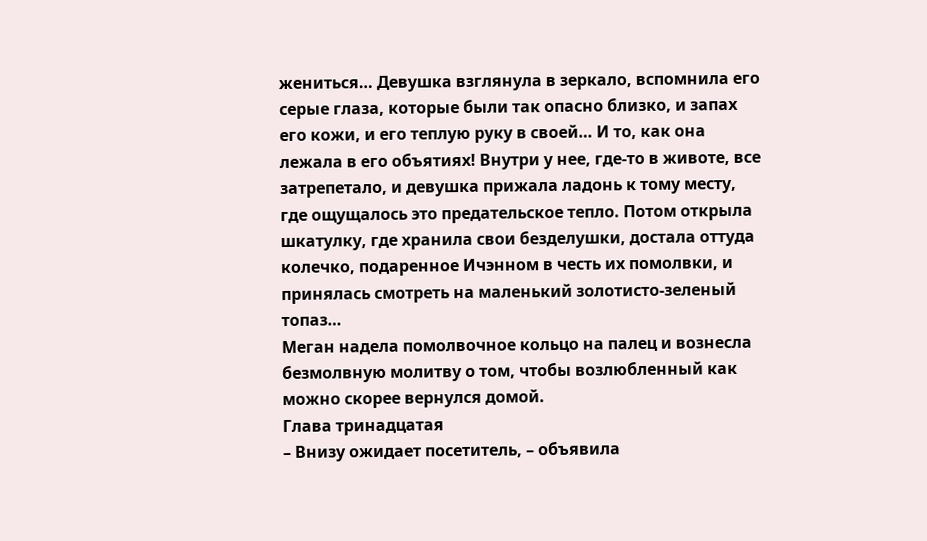жениться… Девушка взглянула в зеркало, вспомнила его серые глаза, которые были так опасно близко, и запах его кожи, и его теплую руку в своей… И то, как она лежала в его объятиях! Внутри у нее, где-то в животе, все затрепетало, и девушка прижала ладонь к тому месту, где ощущалось это предательское тепло. Потом открыла шкатулку, где хранила свои безделушки, достала оттуда колечко, подаренное Ичэнном в честь их помолвки, и принялась смотреть на маленький золотисто-зеленый топаз…
Меган надела помолвочное кольцо на палец и вознесла безмолвную молитву о том, чтобы возлюбленный как можно скорее вернулся домой.
Глава тринадцатая
– Внизу ожидает посетитель, – объявила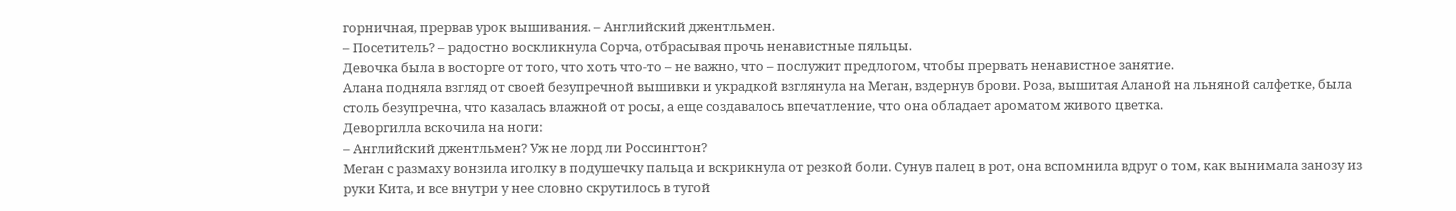горничная, прервав урок вышивания. – Английский джентльмен.
– Посетитель? – радостно воскликнула Сорча, отбрасывая прочь ненавистные пяльцы.
Девочка была в восторге от того, что хоть что-то – не важно, что – послужит предлогом, чтобы прервать ненавистное занятие.
Алана подняла взгляд от своей безупречной вышивки и украдкой взглянула на Меган, вздернув брови. Роза, вышитая Аланой на льняной салфетке, была столь безупречна, что казалась влажной от росы, а еще создавалось впечатление, что она обладает ароматом живого цветка.
Деворгилла вскочила на ноги:
– Английский джентльмен? Уж не лорд ли Россингтон?
Меган с размаху вонзила иголку в подушечку пальца и вскрикнула от резкой боли. Сунув палец в рот, она вспомнила вдруг о том, как вынимала занозу из руки Кита, и все внутри у нее словно скрутилось в тугой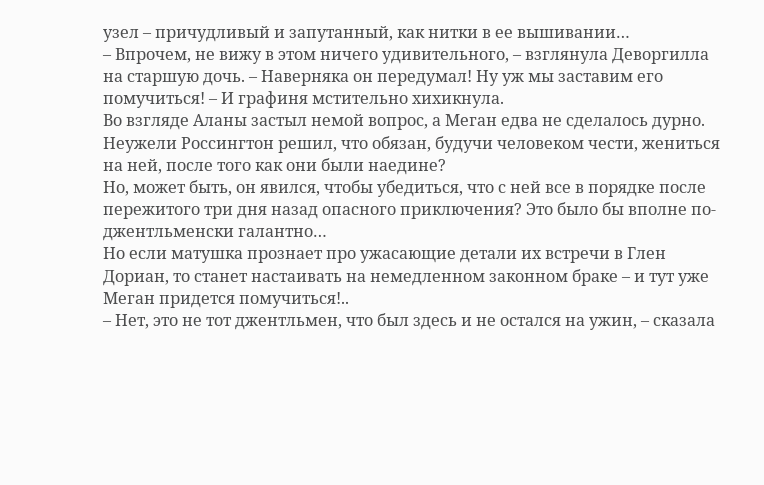узел – причудливый и запутанный, как нитки в ее вышивании…
– Впрочем, не вижу в этом ничего удивительного, – взглянула Деворгилла на старшую дочь. – Наверняка он передумал! Ну уж мы заставим его помучиться! – И графиня мстительно хихикнула.
Во взгляде Аланы застыл немой вопрос, а Меган едва не сделалось дурно. Неужели Россингтон решил, что обязан, будучи человеком чести, жениться на ней, после того как они были наедине?
Но, может быть, он явился, чтобы убедиться, что с ней все в порядке после пережитого три дня назад опасного приключения? Это было бы вполне по-джентльменски галантно…
Но если матушка прознает про ужасающие детали их встречи в Глен Дориан, то станет настаивать на немедленном законном браке – и тут уже Меган придется помучиться!..
– Нет, это не тот джентльмен, что был здесь и не остался на ужин, – сказала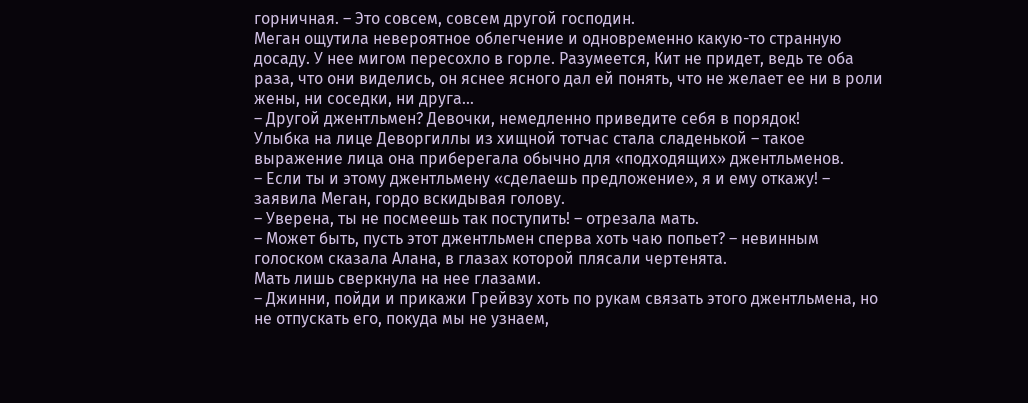горничная. – Это совсем, совсем другой господин.
Меган ощутила невероятное облегчение и одновременно какую-то странную досаду. У нее мигом пересохло в горле. Разумеется, Кит не придет, ведь те оба раза, что они виделись, он яснее ясного дал ей понять, что не желает ее ни в роли жены, ни соседки, ни друга…
– Другой джентльмен? Девочки, немедленно приведите себя в порядок!
Улыбка на лице Деворгиллы из хищной тотчас стала сладенькой – такое выражение лица она приберегала обычно для «подходящих» джентльменов.
– Если ты и этому джентльмену «сделаешь предложение», я и ему откажу! – заявила Меган, гордо вскидывая голову.
– Уверена, ты не посмеешь так поступить! – отрезала мать.
– Может быть, пусть этот джентльмен сперва хоть чаю попьет? – невинным голоском сказала Алана, в глазах которой плясали чертенята.
Мать лишь сверкнула на нее глазами.
– Джинни, пойди и прикажи Грейвзу хоть по рукам связать этого джентльмена, но не отпускать его, покуда мы не узнаем,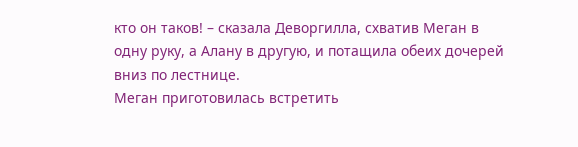кто он таков! – сказала Деворгилла, схватив Меган в одну руку, а Алану в другую, и потащила обеих дочерей вниз по лестнице.
Меган приготовилась встретить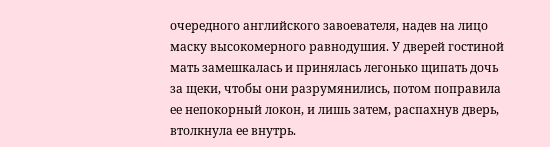очередного английского завоевателя, надев на лицо маску высокомерного равнодушия. У дверей гостиной мать замешкалась и принялась легонько щипать дочь за щеки, чтобы они разрумянились, потом поправила ее непокорный локон, и лишь затем, распахнув дверь, втолкнула ее внутрь.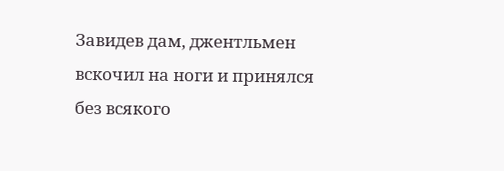Завидев дам, джентльмен вскочил на ноги и принялся без всякого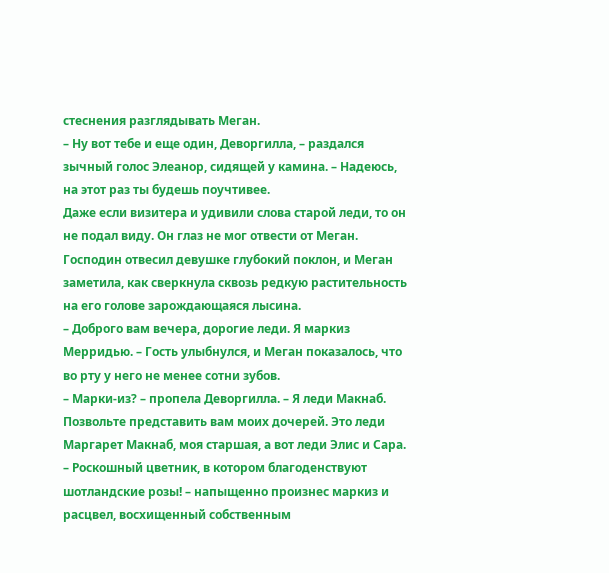стеснения разглядывать Меган.
– Ну вот тебе и еще один, Деворгилла, – раздался зычный голос Элеанор, сидящей у камина. – Надеюсь, на этот раз ты будешь поучтивее.
Даже если визитера и удивили слова старой леди, то он не подал виду. Он глаз не мог отвести от Меган. Господин отвесил девушке глубокий поклон, и Меган заметила, как сверкнула сквозь редкую растительность на его голове зарождающаяся лысина.
– Доброго вам вечера, дорогие леди. Я маркиз Мерридью. – Гость улыбнулся, и Меган показалось, что во рту у него не менее сотни зубов.
– Марки-из? – пропела Деворгилла. – Я леди Макнаб. Позвольте представить вам моих дочерей. Это леди Маргарет Макнаб, моя старшая, а вот леди Элис и Сара.
– Роскошный цветник, в котором благоденствуют шотландские розы! – напыщенно произнес маркиз и расцвел, восхищенный собственным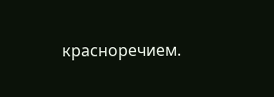красноречием.